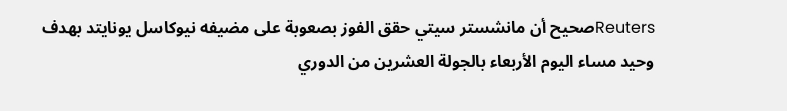Reutersصحيح أن مانشستر سيتي حقق الفوز بصعوبة على مضيفه نيوكاسل يونايتد بهدف وحيد مساء اليوم الأربعاء بالجولة العشرين من الدوري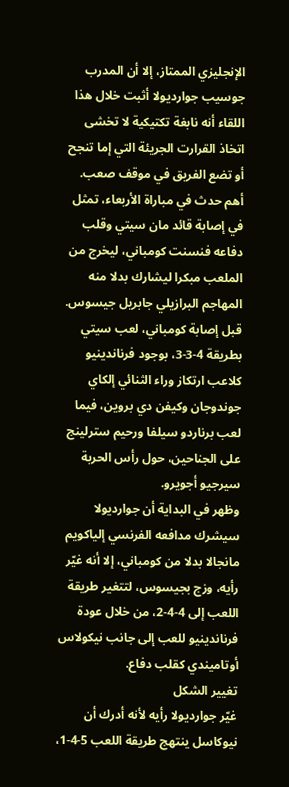الإنجليزي الممتاز، إلا أن المدرب جوسيب جوارديولا أثبت خلال هذا اللقاء أنه نابغة تكتيكية لا تخشى اتخاذ القرارت الجريئة التي إما تنجح أو تضع الفريق في موقف صعب.
أهم حدث في مباراة الأربعاء، تمثل في إصابة قائد مان سيتي وقلب دفاعه فنسنت كومباني، ليخرج من الملعب مبكرا ليشارك بدلا منه المهاجم البرازيلي جابريل جيسوس.
قبل إصابة كومباني، لعب سيتي بطريقة 4-3-3، بوجود فرناندينيو كلاعب ارتكاز وراء الثنائي إلكاي جوندوجان وكيفن دي بروين، فيما لعب برناردو سيلفا ورحيم سترلينج على الجناحين، حول رأس الحربة سيرجيو أجويرو.
وظهر في البداية أن جوارديولا سيشرك مدافعه الفرنسي إلياكويم مانجالا بدلا من كومباني، إلا أنه غيّر رأيه، وزج بجيسوس، لتتغير طريقة اللعب إلى 4-4-2، من خلال عودة فرناندينيو للعب إلى جانب نيكولاس أوتاميندي كقلب دفاع.
تغيير الشكل
غيّر جوارديولا رأيه لأنه أدرك أن نيوكاسل ينتهج طريقة اللعب 5-4-1،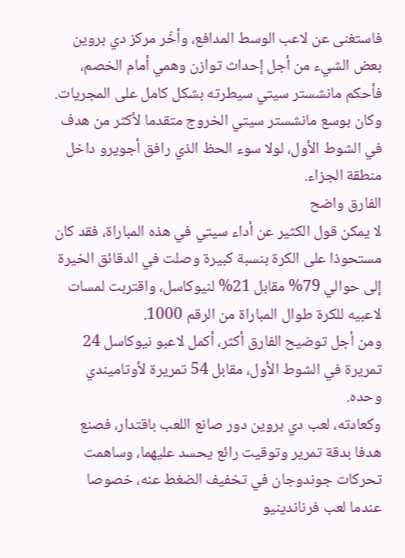فاستغنى عن لاعب الوسط المدافع، وأخّر مركز دي بروين بعض الشيء من أجل إحداث توازن وهمي أمام الخصم، فأحكم مانشستر سيتي سيطرته بشكل كامل على المجريات.
وكان بوسع مانشستر سيتي الخروج متقدما لأكثر من هدف في الشوط الأول، لولا سوء الحظ الذي رافق أجويرو داخل منطقة الجزاء.
الفارق واضح
لا يمكن قول الكثير عن أداء سيتي في هذه المباراة، فقد كان مستحوذا على الكرة بنسبة كبيرة وصلت في الدقائق الخيرة إلى حوالي 79% مقابل 21% لنيوكاسل، واقتربت لمسات لاعبيه للكرة طوال المباراة من الرقم 1000.
ومن أجل توضيح الفارق أكثر، أكمل لاعبو نيوكاسل 24 تمريرة في الشوط الأول، مقابل 54 تمريرة لأوتاميندي وحده.
وكعادته، لعب دي بروين دور صانع اللعب باقتدار، فصنع هدفا بدقة تمرير وتوقيت رائع يحسد عليهما، وساهمت تحركات جوندوجان في تخفيف الضغط عنه، خصوصا عندما لعب فرناندينيو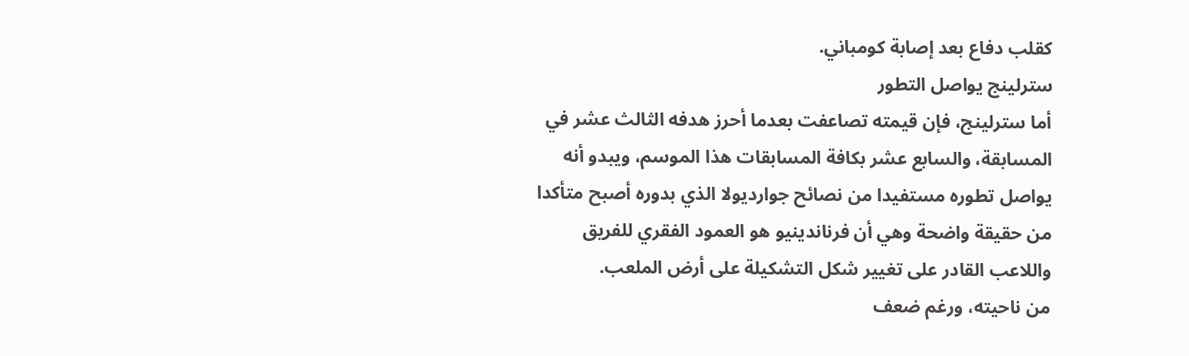كقلب دفاع بعد إصابة كومباني.
سترلينج يواصل التطور
أما سترلينج، فإن قيمته تصاعفت بعدما أحرز هدفه الثالث عشر في المسابقة، والسابع عشر بكافة المسابقات هذا الموسم، ويبدو أنه يواصل تطوره مستفيدا من نصائح جوارديولا الذي بدوره أصبح متأكدا من حقيقة واضحة وهي أن فرناندينيو هو العمود الفقري للفريق واللاعب القادر على تغيير شكل التشكيلة على أرض الملعب.
من ناحيته، ورغم ضعف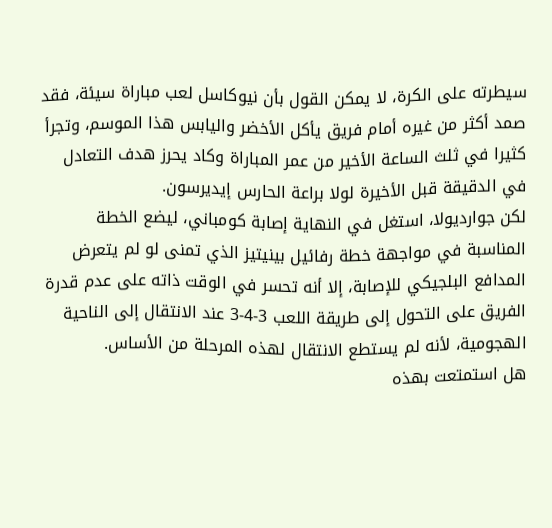سيطرته على الكرة، لا يمكن القول بأن نيوكاسل لعب مباراة سيئة، فقد صمد أكثر من غيره أمام فريق يأكل الأخضر واليابس هذا الموسم، وتجرأ كثيرا في ثلث الساعة الأخير من عمر المباراة وكاد يحرز هدف التعادل في الدقيقة قبل الأخيرة لولا براعة الحارس إيديرسون.
لكن جوارديولا، استغل في النهاية إصابة كومباني، ليضع الخطة المناسبة في مواجهة خطة رفائيل بينيتيز الذي تمنى لو لم يتعرض المدافع البلجيكي للإصابة، إلا أنه تحسر في الوقت ذاته على عدم قدرة الفريق على التحول إلى طريقة اللعب 3-4-3 عند الانتقال إلى الناحية الهجومية، لأنه لم يستطع الانتقال لهذه المرحلة من الأساس.
هل استمتعت بهذه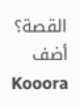القصة؟
أضف Kooora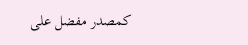كمصدر مفضل على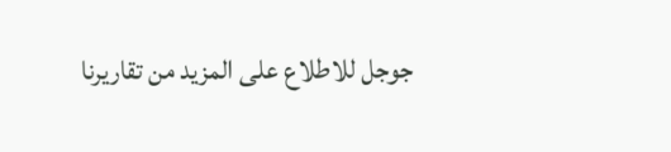جوجل للاطلاع على المزيد من تقاريرنا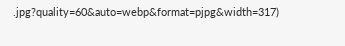.jpg?quality=60&auto=webp&format=pjpg&width=317)